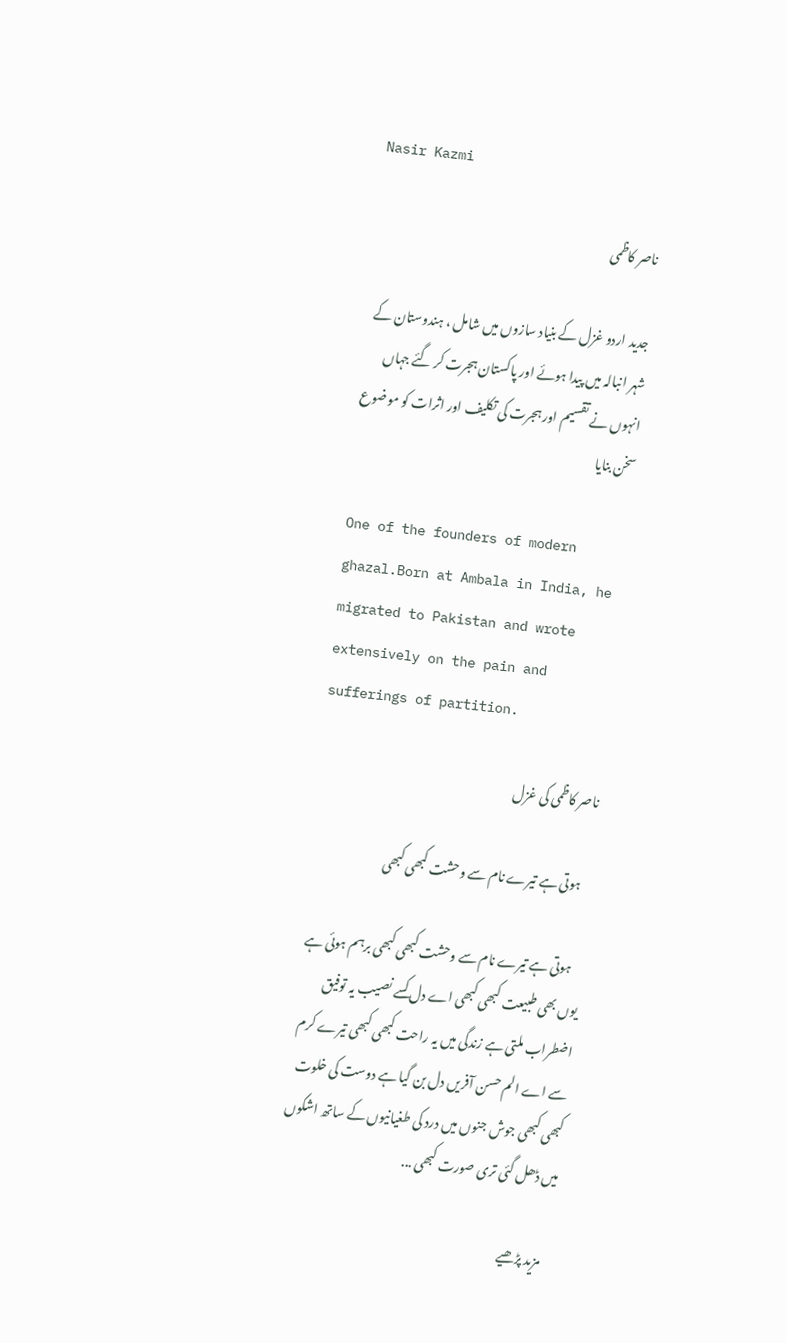Nasir Kazmi

ناصر کاظمی

جدید اردو غزل کے بنیاد سازوں میں شامل ، ہندوستان کے شہر انبالہ میں پیدا ہوئے اور پاکستان ہجرت کر گئے جہاں انہوں نے تقسیم اور ہجرت کی تکلیف اور اثرات کو موضوع سخن بنایا

One of the founders of modern ghazal.Born at Ambala in India, he migrated to Pakistan and wrote extensively on the pain and sufferings of partition.

ناصر کاظمی کی غزل

    ہوتی ہے تیرے نام سے وحشت کبھی کبھی

    ہوتی ہے تیرے نام سے وحشت کبھی کبھی برہم ہوئی ہے یوں بھی طبیعت کبھی کبھی اے دل کسے نصیب یہ توفیق اضطراب ملتی ہے زندگی میں یہ راحت کبھی کبھی تیرے کرم سے اے الم حسن آفریں دل بن گیا ہے دوست کی خلوت کبھی کبھی جوش جنوں میں درد کی طغیانیوں کے ساتھ اشکوں میں ڈھل گئی تری صورت کبھی ...

    مزید پڑھیے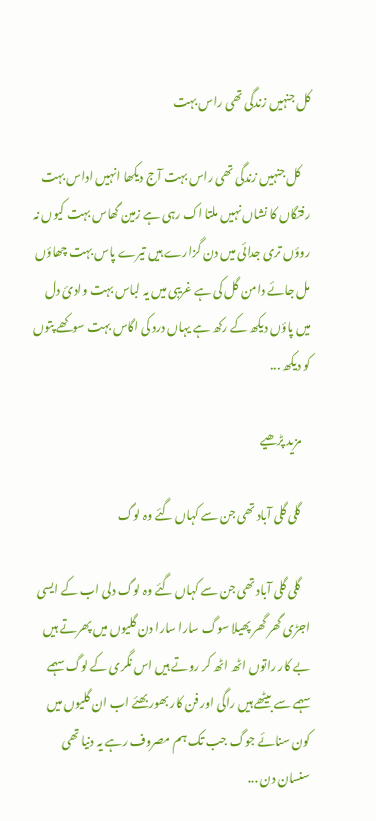کل جنہیں زندگی تھی راس بہت

    کل جنہیں زندگی تھی راس بہت آج دیکھا انہیں اداس بہت رفتگاں کا نشاں نہیں ملتا اک رہی ہے زمین گھاس بہت کیوں نہ روؤں تری جدائی میں دن گزارے ہیں تیرے پاس بہت چھاؤں مل جائے دامن گل کی ہے غریبی میں یہ لباس بہت وادئ دل میں پاؤں دیکھ کے رکھ ہے یہاں درد کی اگاس بہت سوکھے پتوں کو دیکھ ...

    مزید پڑھیے

    گلی گلی آباد تھی جن سے کہاں گئے وہ لوگ

    گلی گلی آباد تھی جن سے کہاں گئے وہ لوگ دلی اب کے ایسی اجڑی گھر گھر پھیلا سوگ سارا سارا دن گلیوں میں پھرتے ہیں بے کار راتوں اٹھ اٹھ کر روتے ہیں اس نگری کے لوگ سہمے سہمے سے بیٹھے ہیں راگی اور فن کار بھور بھئے اب ان گلیوں میں کون سنائے جوگ جب تک ہم مصروف رہے یہ دنیا تھی سنسان دن ...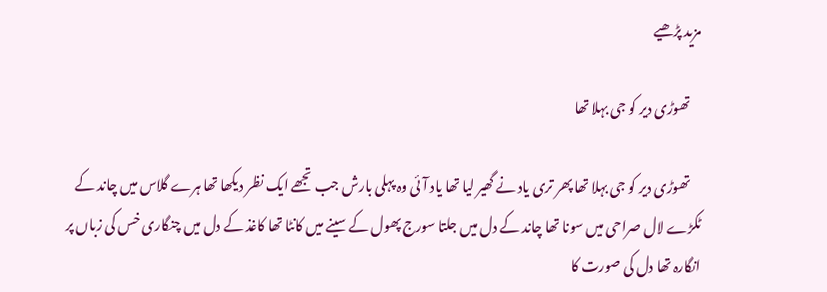مزید پڑھیے

    تھوڑی دیر کو جی بہلا تھا

    تھوڑی دیر کو جی بہلا تھا پھر تری یاد نے گھیر لیا تھا یاد آئی وہ پہلی بارش جب تجھے ایک نظر دیکھا تھا ہرے گلاس میں چاند کے ٹکڑے لال صراحی میں سونا تھا چاند کے دل میں جلتا سورج پھول کے سینے میں کانٹا تھا کاغذ کے دل میں چنگاری خس کی زباں پر انگارہ تھا دل کی صورت کا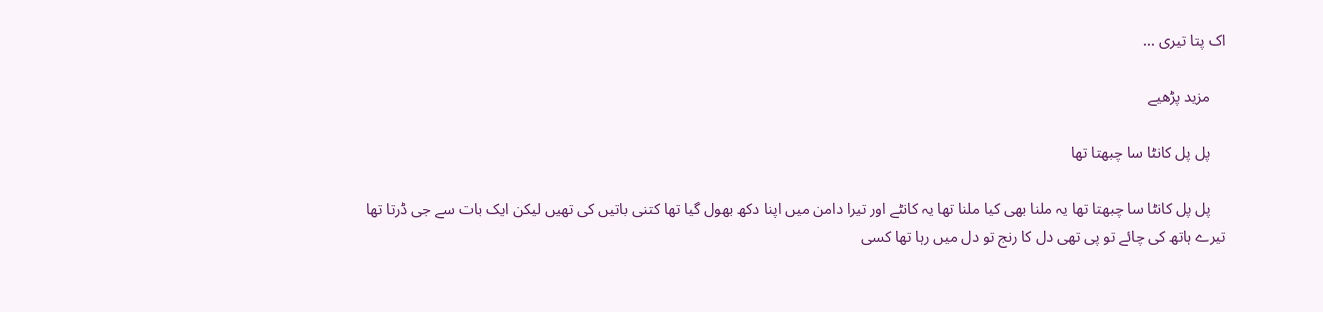اک پتا تیری ...

    مزید پڑھیے

    پل پل کانٹا سا چبھتا تھا

    پل پل کانٹا سا چبھتا تھا یہ ملنا بھی کیا ملنا تھا یہ کانٹے اور تیرا دامن میں اپنا دکھ بھول گیا تھا کتنی باتیں کی تھیں لیکن ایک بات سے جی ڈرتا تھا تیرے ہاتھ کی چائے تو پی تھی دل کا رنج تو دل میں رہا تھا کسی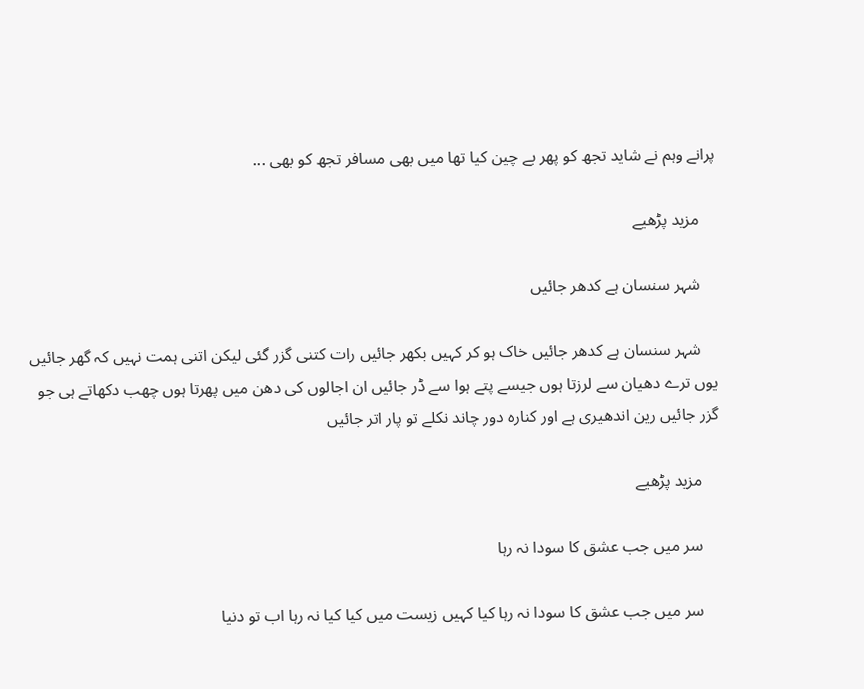پرانے وہم نے شاید تجھ کو پھر بے چین کیا تھا میں بھی مسافر تجھ کو بھی ...

    مزید پڑھیے

    شہر سنسان ہے کدھر جائیں

    شہر سنسان ہے کدھر جائیں خاک ہو کر کہیں بکھر جائیں رات کتنی گزر گئی لیکن اتنی ہمت نہیں کہ گھر جائیں یوں ترے دھیان سے لرزتا ہوں جیسے پتے ہوا سے ڈر جائیں ان اجالوں کی دھن میں پھرتا ہوں چھب دکھاتے ہی جو گزر جائیں رین اندھیری ہے اور کنارہ دور چاند نکلے تو پار اتر جائیں

    مزید پڑھیے

    سر میں جب عشق کا سودا نہ رہا

    سر میں جب عشق کا سودا نہ رہا کیا کہیں زیست میں کیا کیا نہ رہا اب تو دنیا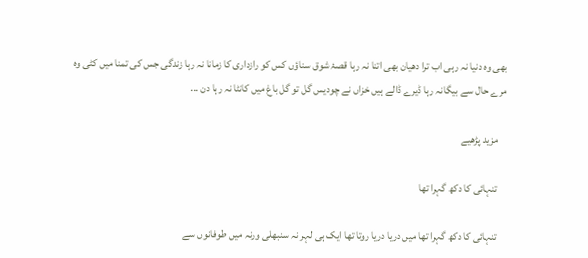بھی وہ دنیا نہ رہی اب ترا دھیان بھی اتنا نہ رہا قصۂ شوق سناؤں کس کو رازداری کا زمانا نہ رہا زندگی جس کی تمنا میں کٹی وہ مرے حال سے بیگانہ رہا ڈیرے ڈالے ہیں خزاں نے چودیس گل تو گل باغ میں کانٹا نہ رہا دن ...

    مزید پڑھیے

    تنہائی کا دکھ گہرا تھا

    تنہائی کا دکھ گہرا تھا میں دریا دریا روتا تھا ایک ہی لہر نہ سنبھلی ورنہ میں طوفانوں سے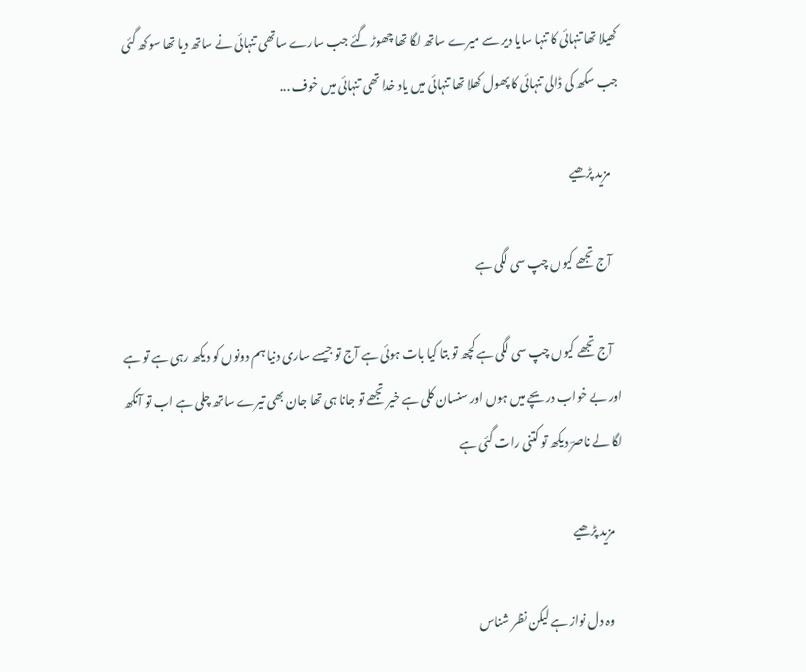کھیلا تھا تنہائی کا تنہا سایا دیر سے میرے ساتھ لگا تھا چھوڑ گئے جب سارے ساتھی تنہائی نے ساتھ دیا تھا سوکھ گئی جب سکھ کی ڈالی تنہائی کا پھول کھلا تھا تنہائی میں یاد خدا تھی تنہائی میں خوف ...

    مزید پڑھیے

    آج تجھے کیوں چپ سی لگی ہے

    آج تجھے کیوں چپ سی لگی ہے کچھ تو بتا کیا بات ہوئی ہے آج تو جیسے ساری دنیا ہم دونوں کو دیکھ رہی ہے تو ہے اور بے خواب دریچے میں ہوں اور سنسان کلی ہے خیر تجھے تو جانا ہی تھا جان بھی تیرے ساتھ چلی ہے اب تو آنکھ لگا لے ناصرؔ دیکھ تو کتنی رات گئی ہے

    مزید پڑھیے

    وہ دل نواز ہے لیکن نظر شناس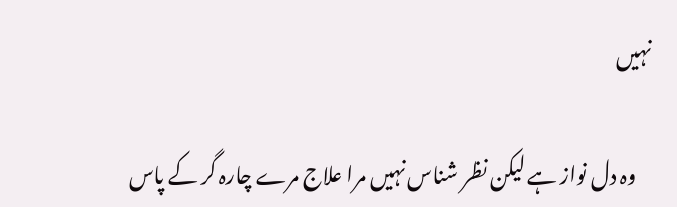نہیں

    وہ دل نواز ہے لیکن نظر شناس نہیں مرا علاج مرے چارہ گر کے پاس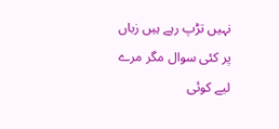نہیں تڑپ رہے ہیں زباں پر کئی سوال مگر مرے لیے کوئی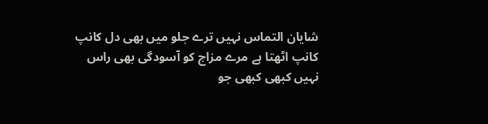شایان التماس نہیں ترے جلو میں بھی دل کانپ کانپ اٹھتا ہے مرے مزاج کو آسودگی بھی راس نہیں کبھی کبھی جو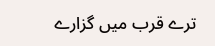ترے قرب میں گزارے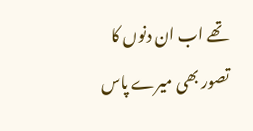تھے اب ان دنوں کا تصور بھی میرے پاس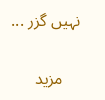نہیں گزر ...

    مزید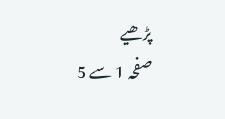پڑھیے
صفحہ 1 سے 5